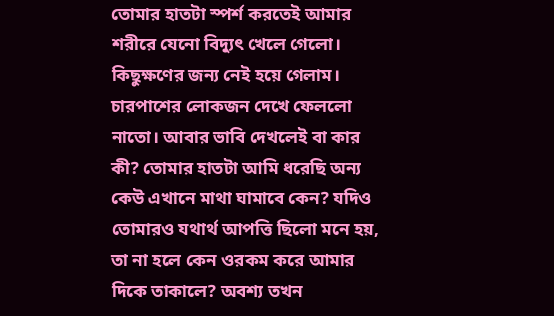তোমার হাতটা স্পর্শ করতেই আমার শরীরে যেনো বিদ্যুৎ খেলে গেলো। কিছুক্ষণের জন্য নেই হয়ে গেলাম। চারপাশের লোকজন দেখে ফেললো নাতো। আবার ভাবি দেখলেই বা কার কী? তোমার হাতটা আমি ধরেছি অন্য কেউ এখানে মাথা ঘামাবে কেন? যদিও তোমারও যথার্থ আপত্তি ছিলো মনে হয়, তা না হলে কেন ওরকম করে আমার দিকে তাকালে? অবশ্য তখন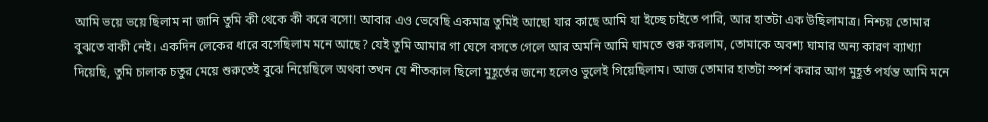আমি ভয়ে ভয়ে ছিলাম না জানি তুমি কী থেকে কী করে বসো! আবার এও ভেবেছি একমাত্র তুমিই আছো যার কাছে আমি যা ইচ্ছে চাইতে পারি, আর হাতটা এক উছিলামাত্র। নিশ্চয় তোমার বুঝতে বাকী নেই। একদিন লেকের ধারে বসেছিলাম মনে আছে? যেই তুমি আমার গা ঘেসে বসতে গেলে আর অমনি আমি ঘামতে শুরু করলাম, তোমাকে অবশ্য ঘামার অন্য কারণ ব্যাখ্যা দিয়েছি, তুমি চালাক চতুর মেয়ে শুরুতেই বুঝে নিয়েছিলে অথবা তখন যে শীতকাল ছিলো মুহূর্তের জন্যে হলেও ভুলেই গিয়েছিলাম। আজ তোমার হাতটা স্পর্শ করার আগ মুহূর্ত পর্যন্ত আমি মনে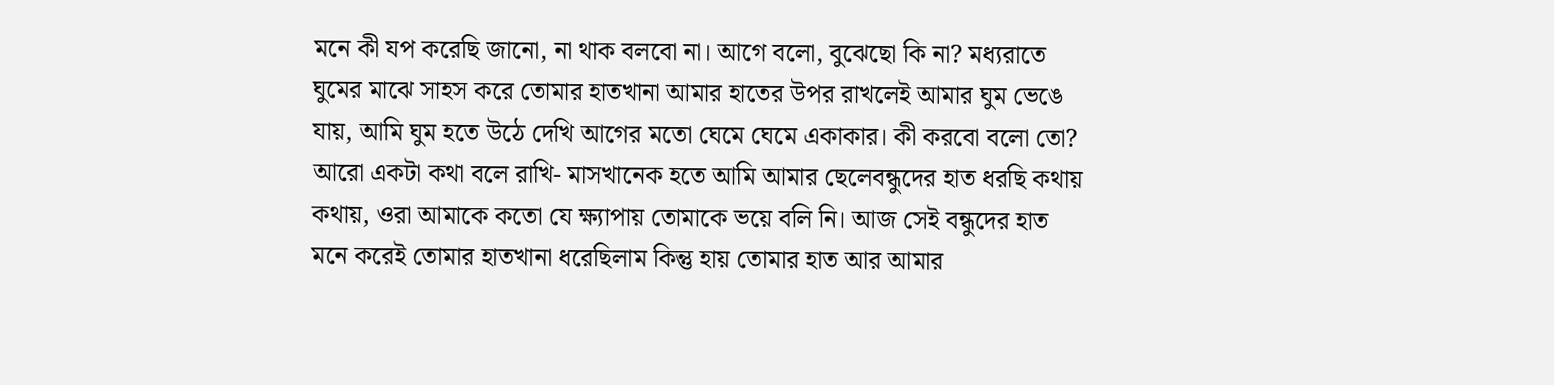মনে কী যপ করেছি জানো, না থাক বলবো না। আগে বলো, বুঝেছো কি না? মধ্যরাতে ঘুমের মাঝে সাহস করে তোমার হাতখানা আমার হাতের উপর রাখলেই আমার ঘুম ভেঙে যায়, আমি ঘুম হতে উঠে দেখি আগের মতো ঘেমে ঘেমে একাকার। কী করবো বলো তো? আরো একটা কথা বলে রাখি- মাসখানেক হতে আমি আমার ছেলেবন্ধুদের হাত ধরছি কথায় কথায়, ওরা আমাকে কতো যে ক্ষ্যাপায় তোমাকে ভয়ে বলি নি। আজ সেই বন্ধুদের হাত মনে করেই তোমার হাতখানা ধরেছিলাম কিন্তু হায় তোমার হাত আর আমার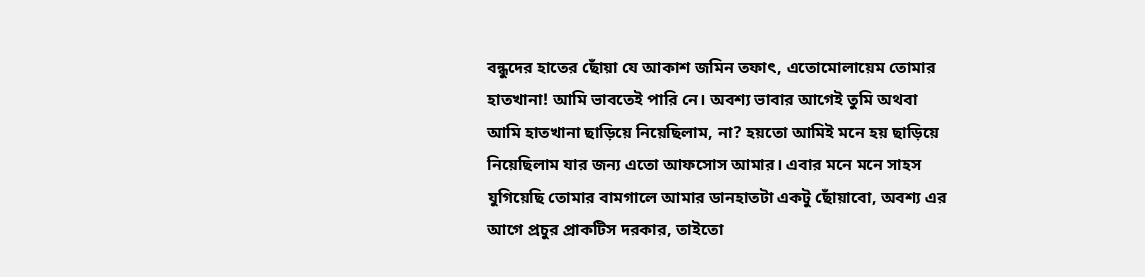বন্ধুদের হাতের ছোঁয়া যে আকাশ জমিন তফাৎ, এতোমোলায়েম তোমার হাতখানা! আমি ভাবতেই পারি নে। অবশ্য ভাবার আগেই তুমি অথবা আমি হাতখানা ছাড়িয়ে নিয়েছিলাম, না? হয়তো আমিই মনে হয় ছাড়িয়ে নিয়েছিলাম যার জন্য এতো আফসোস আমার। এবার মনে মনে সাহস যুগিয়েছি তোমার বামগালে আমার ডানহাতটা একটু ছোঁয়াবো, অবশ্য এর আগে প্রচুর প্রাকটিস দরকার, তাইতো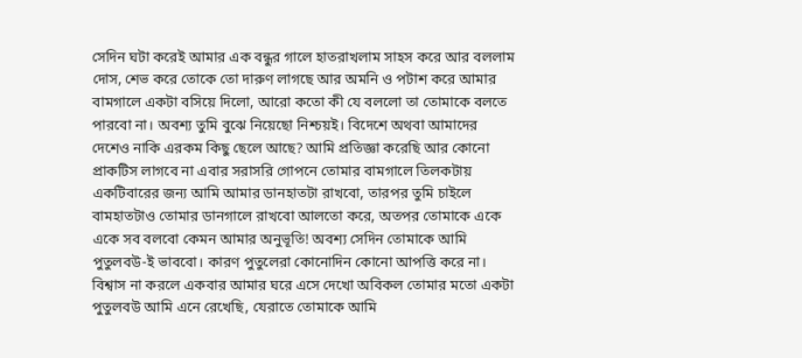সেদিন ঘটা করেই আমার এক বন্ধুর গালে হাতরাখলাম সাহস করে আর বললাম দোস, শেভ করে তোকে তো দারুণ লাগছে আর অমনি ও পটাশ করে আমার বামগালে একটা বসিয়ে দিলো, আরো কতো কী যে বললো তা তোমাকে বলতে পারবো না। অবশ্য তুমি বুঝে নিয়েছো নিশ্চয়ই। বিদেশে অথবা আমাদের দেশেও নাকি এরকম কিছু ছেলে আছে? আমি প্রতিজ্ঞা করেছি আর কোনো প্রাকটিস লাগবে না এবার সরাসরি গোপনে তোমার বামগালে তিলকটায় একটিবারের জন্য আমি আমার ডানহাতটা রাখবো, তারপর তুমি চাইলে বামহাতটাও তোমার ডানগালে রাখবো আলতো করে, অতপর তোমাকে একে একে সব বলবো কেমন আমার অনুভূতি! অবশ্য সেদিন তোমাকে আমি পুতুলবউ-ই ভাববো। কারণ পুতুলেরা কোনোদিন কোনো আপত্তি করে না। বিশ্বাস না করলে একবার আমার ঘরে এসে দেখো অবিকল তোমার মতো একটা পুতুলবউ আমি এনে রেখেছি, যেরাতে তোমাকে আমি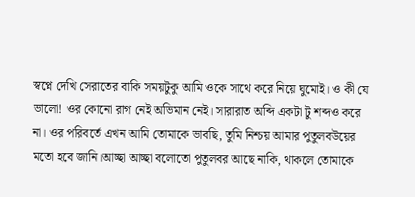স্বপ্নে দেখি সেরাতের বাকি সময়টুকু আমি ওকে সাথে করে নিয়ে ঘুমোই। ও কী যে ভালো! ওর কোনো রাগ নেই অভিমান নেই। সারারাত অব্দি একটা টু শব্দও করে না। ওর পরিবর্তে এখন আমি তোমাকে ভাবছি, তুমি নিশ্চয় আমার পুতুলবউয়ের মতো হবে জানি।আচ্ছা আচ্ছা বলোতো পুতুলবর আছে নাকি, থাকলে তোমাকে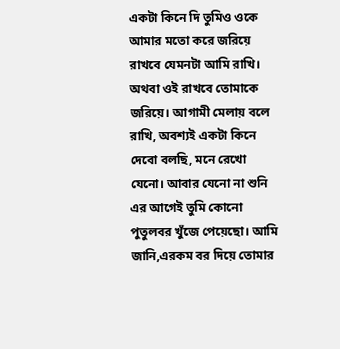একটা কিনে দি তুমিও ওকে আমার মতো করে জরিয়ে রাখবে যেমনটা আমি রাখি। অথবা ওই রাখবে তোমাকে জরিয়ে। আগামী মেলায় বলে রাখি, অবশ্যই একটা কিনে দেবো বলছি, মনে রেখো যেনো। আবার যেনো না শুনি এর আগেই তুমি কোনো পুতুলবর খুঁজে পেয়েছো। আমি জানি,এরকম বর দিয়ে তোমার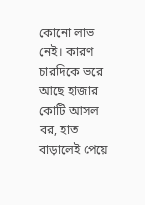কোনো লাভ নেই। কারণ চারদিকে ভরে আছে হাজার কোটি আসল বর, হাত বাড়ালেই পেয়ে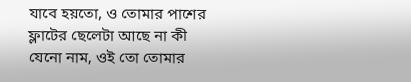যাবে হয়তো, ও তোমার পাশের ফ্লাটের ছেলেটা আছে না কী যেনো নাম, ওই তো তোমার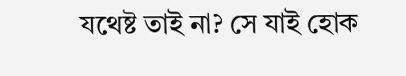যথেষ্ট তাই না? সে যাই হোক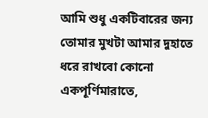আমি শুধু একটিবারের জন্য তোমার মুখটা আমার দুহাতে ধরে রাখবো কোনো একপূর্ণিমারাতে,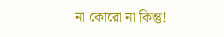না কোরো না কিন্তু!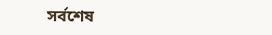সর্বশেষ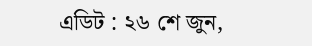এডিট : ২৬ শে জুন,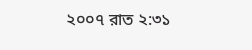২০০৭ রাত ২:৩১